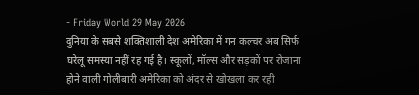- Friday World 29 May 2026
दुनिया के सबसे शक्तिशाली देश अमेरिका में गन कल्चर अब सिर्फ घरेलू समस्या नहीं रह गई है। स्कूलों, मॉल्स और सड़कों पर रोजाना होने वाली गोलीबारी अमेरिका को अंदर से खोखला कर रही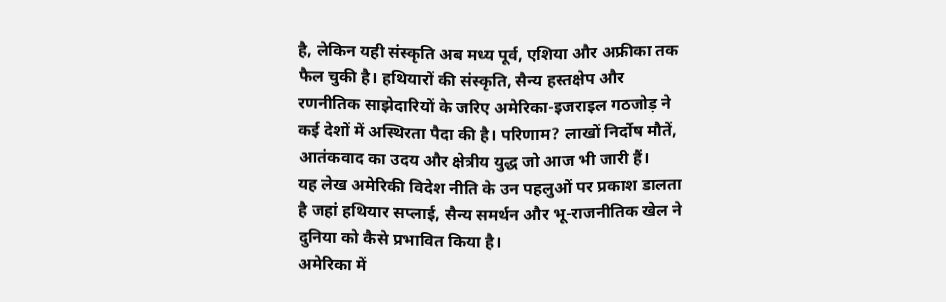है, लेकिन यही संस्कृति अब मध्य पूर्व, एशिया और अफ्रीका तक फैल चुकी है। हथियारों की संस्कृति, सैन्य हस्तक्षेप और रणनीतिक साझेदारियों के जरिए अमेरिका-इजराइल गठजोड़ ने कई देशों में अस्थिरता पैदा की है। परिणाम? लाखों निर्दोष मौतें, आतंकवाद का उदय और क्षेत्रीय युद्ध जो आज भी जारी हैं।
यह लेख अमेरिकी विदेश नीति के उन पहलुओं पर प्रकाश डालता है जहां हथियार सप्लाई, सैन्य समर्थन और भू-राजनीतिक खेल ने दुनिया को कैसे प्रभावित किया है।
अमेरिका में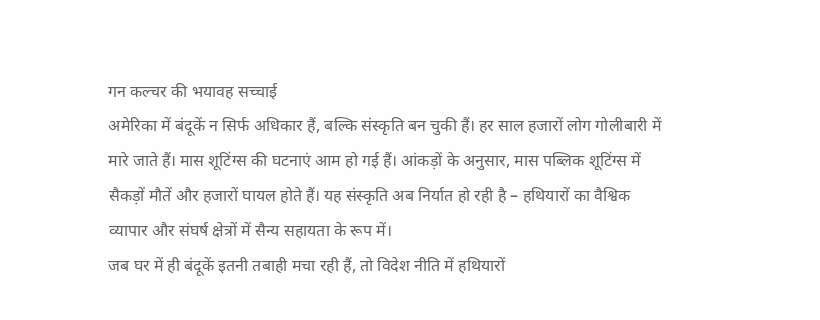गन कल्चर की भयावह सच्चाई
अमेरिका में बंदूकें न सिर्फ अधिकार हैं, बल्कि संस्कृति बन चुकी हैं। हर साल हजारों लोग गोलीबारी में मारे जाते हैं। मास शूटिंग्स की घटनाएं आम हो गई हैं। आंकड़ों के अनुसार, मास पब्लिक शूटिंग्स में सैकड़ों मौतें और हजारों घायल होते हैं। यह संस्कृति अब निर्यात हो रही है – हथियारों का वैश्विक व्यापार और संघर्ष क्षेत्रों में सैन्य सहायता के रूप में।
जब घर में ही बंदूकें इतनी तबाही मचा रही हैं, तो विदेश नीति में हथियारों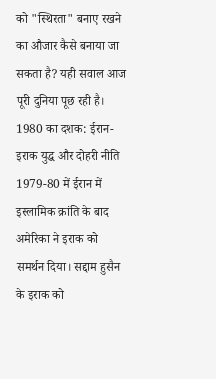को "स्थिरता" बनाए रखने का औजार कैसे बनाया जा सकता है? यही सवाल आज पूरी दुनिया पूछ रही है।
1980 का दशक: ईरान-इराक युद्ध और दोहरी नीति
1979-80 में ईरान में इस्लामिक क्रांति के बाद अमेरिका ने इराक को समर्थन दिया। सद्दाम हुसैन के इराक को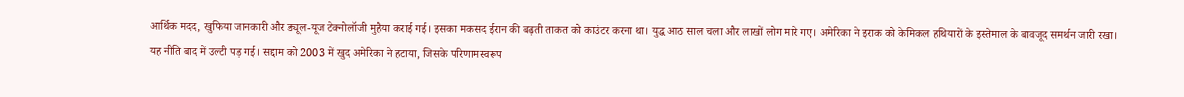आर्थिक मदद, खुफिया जानकारी और ड्यूल-यूज टेक्नोलॉजी मुहैया कराई गई। इसका मकसद ईरान की बढ़ती ताकत को काउंटर करना था। युद्ध आठ साल चला और लाखों लोग मारे गए। अमेरिका ने इराक को केमिकल हथियारों के इस्तेमाल के बावजूद समर्थन जारी रखा।
यह नीति बाद में उल्टी पड़ गई। सद्दाम को 2003 में खुद अमेरिका ने हटाया, जिसके परिणामस्वरूप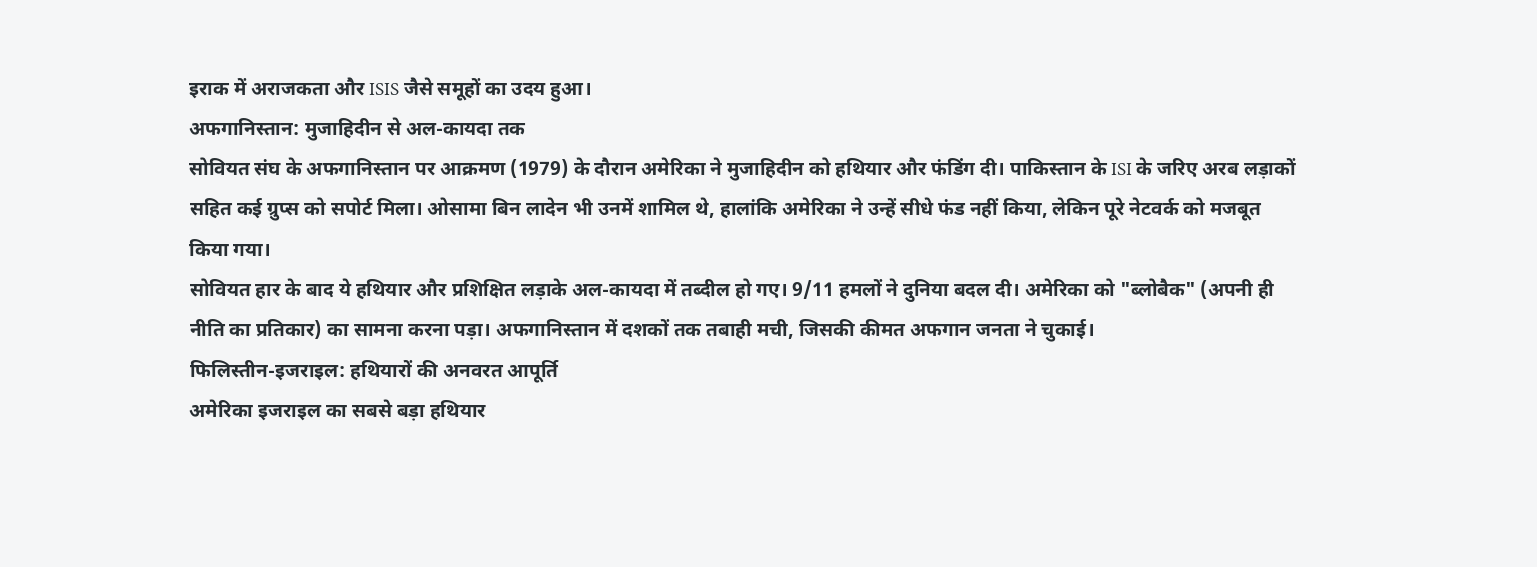इराक में अराजकता और ISIS जैसे समूहों का उदय हुआ।
अफगानिस्तान: मुजाहिदीन से अल-कायदा तक
सोवियत संघ के अफगानिस्तान पर आक्रमण (1979) के दौरान अमेरिका ने मुजाहिदीन को हथियार और फंडिंग दी। पाकिस्तान के ISI के जरिए अरब लड़ाकों सहित कई ग्रुप्स को सपोर्ट मिला। ओसामा बिन लादेन भी उनमें शामिल थे, हालांकि अमेरिका ने उन्हें सीधे फंड नहीं किया, लेकिन पूरे नेटवर्क को मजबूत किया गया।
सोवियत हार के बाद ये हथियार और प्रशिक्षित लड़ाके अल-कायदा में तब्दील हो गए। 9/11 हमलों ने दुनिया बदल दी। अमेरिका को "ब्लोबैक" (अपनी ही नीति का प्रतिकार) का सामना करना पड़ा। अफगानिस्तान में दशकों तक तबाही मची, जिसकी कीमत अफगान जनता ने चुकाई।
फिलिस्तीन-इजराइल: हथियारों की अनवरत आपूर्ति
अमेरिका इजराइल का सबसे बड़ा हथियार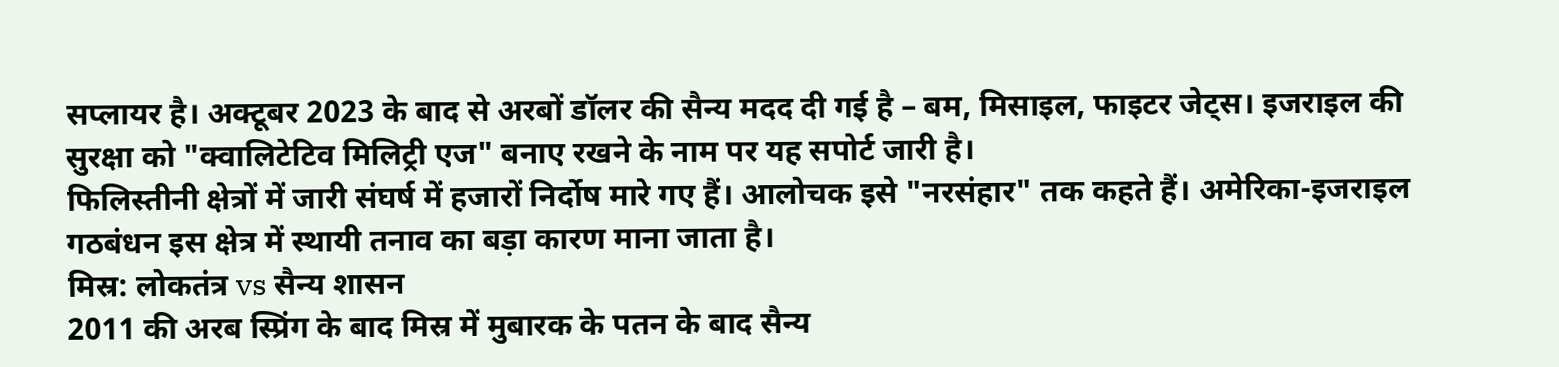सप्लायर है। अक्टूबर 2023 के बाद से अरबों डॉलर की सैन्य मदद दी गई है – बम, मिसाइल, फाइटर जेट्स। इजराइल की सुरक्षा को "क्वालिटेटिव मिलिट्री एज" बनाए रखने के नाम पर यह सपोर्ट जारी है।
फिलिस्तीनी क्षेत्रों में जारी संघर्ष में हजारों निर्दोष मारे गए हैं। आलोचक इसे "नरसंहार" तक कहते हैं। अमेरिका-इजराइल गठबंधन इस क्षेत्र में स्थायी तनाव का बड़ा कारण माना जाता है।
मिस्र: लोकतंत्र vs सैन्य शासन
2011 की अरब स्प्रिंग के बाद मिस्र में मुबारक के पतन के बाद सैन्य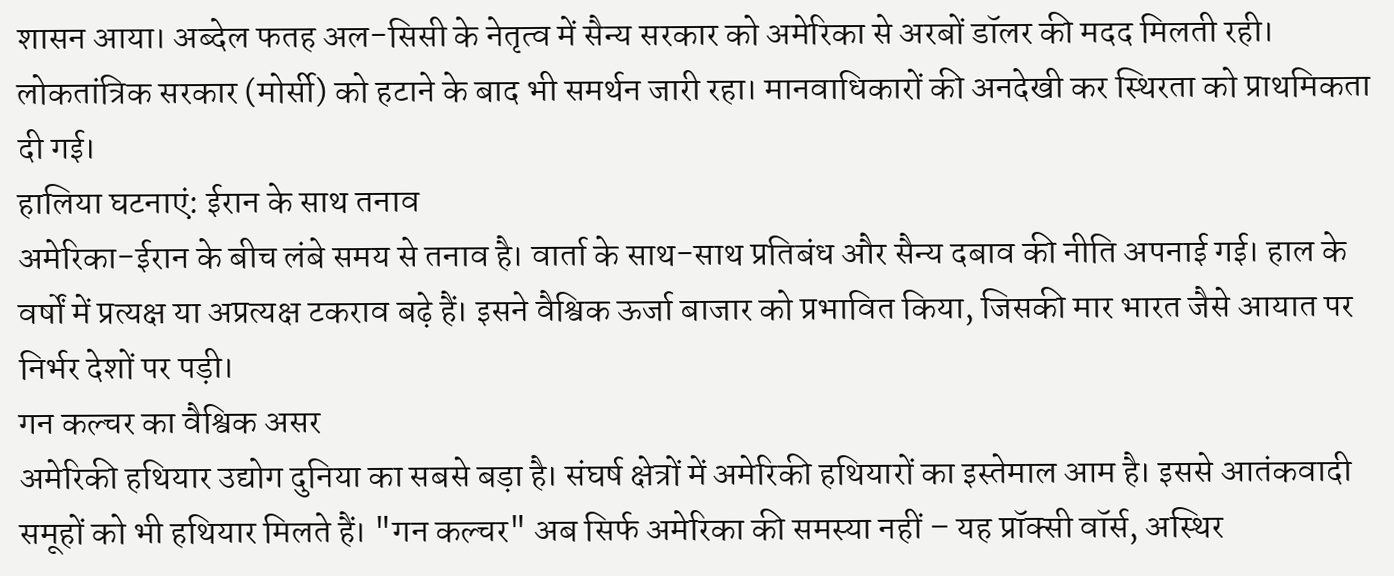शासन आया। अब्देल फतह अल-सिसी के नेतृत्व में सैन्य सरकार को अमेरिका से अरबों डॉलर की मदद मिलती रही। लोकतांत्रिक सरकार (मोर्सी) को हटाने के बाद भी समर्थन जारी रहा। मानवाधिकारों की अनदेखी कर स्थिरता को प्राथमिकता दी गई।
हालिया घटनाएं: ईरान के साथ तनाव
अमेरिका-ईरान के बीच लंबे समय से तनाव है। वार्ता के साथ-साथ प्रतिबंध और सैन्य दबाव की नीति अपनाई गई। हाल के वर्षों में प्रत्यक्ष या अप्रत्यक्ष टकराव बढ़े हैं। इसने वैश्विक ऊर्जा बाजार को प्रभावित किया, जिसकी मार भारत जैसे आयात पर निर्भर देशों पर पड़ी।
गन कल्चर का वैश्विक असर
अमेरिकी हथियार उद्योग दुनिया का सबसे बड़ा है। संघर्ष क्षेत्रों में अमेरिकी हथियारों का इस्तेमाल आम है। इससे आतंकवादी समूहों को भी हथियार मिलते हैं। "गन कल्चर" अब सिर्फ अमेरिका की समस्या नहीं – यह प्रॉक्सी वॉर्स, अस्थिर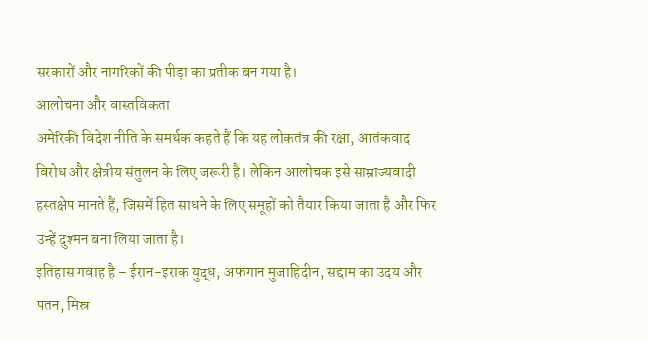सरकारों और नागरिकों की पीड़ा का प्रतीक बन गया है।
आलोचना और वास्तविकता
अमेरिकी विदेश नीति के समर्थक कहते हैं कि यह लोकतंत्र की रक्षा, आतंकवाद विरोध और क्षेत्रीय संतुलन के लिए जरूरी है। लेकिन आलोचक इसे साम्राज्यवादी हस्तक्षेप मानते हैं, जिसमें हित साधने के लिए समूहों को तैयार किया जाता है और फिर उन्हें दुश्मन बना लिया जाता है।
इतिहास गवाह है – ईरान-इराक युद्ध, अफगान मुजाहिदीन, सद्दाम का उदय और पतन, मिस्र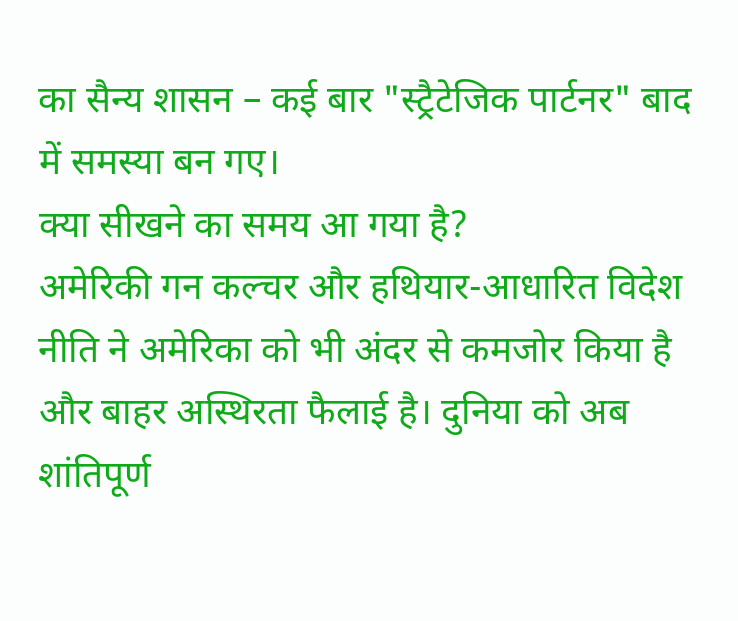का सैन्य शासन – कई बार "स्ट्रैटेजिक पार्टनर" बाद में समस्या बन गए।
क्या सीखने का समय आ गया है?
अमेरिकी गन कल्चर और हथियार-आधारित विदेश नीति ने अमेरिका को भी अंदर से कमजोर किया है और बाहर अस्थिरता फैलाई है। दुनिया को अब शांतिपूर्ण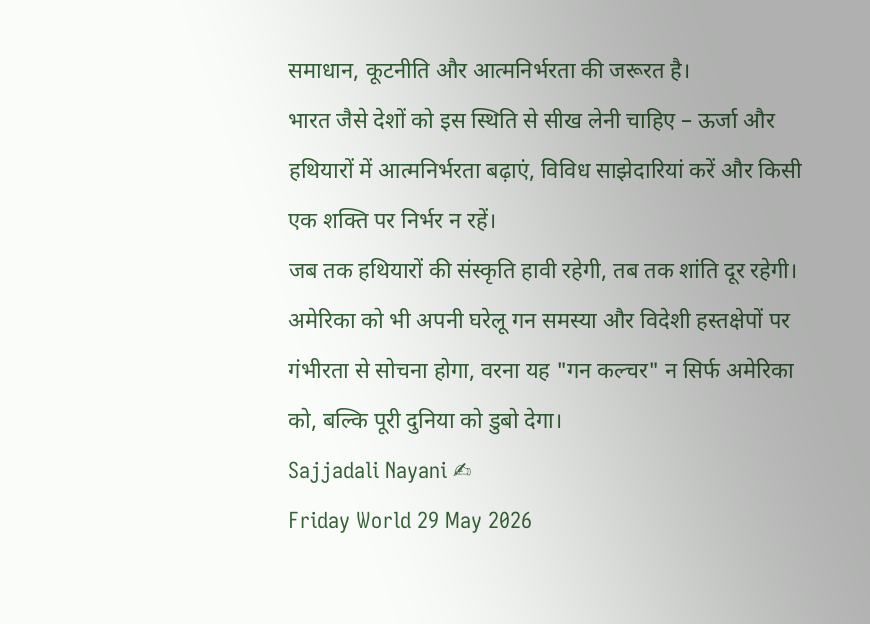समाधान, कूटनीति और आत्मनिर्भरता की जरूरत है।
भारत जैसे देशों को इस स्थिति से सीख लेनी चाहिए – ऊर्जा और हथियारों में आत्मनिर्भरता बढ़ाएं, विविध साझेदारियां करें और किसी एक शक्ति पर निर्भर न रहें।
जब तक हथियारों की संस्कृति हावी रहेगी, तब तक शांति दूर रहेगी। अमेरिका को भी अपनी घरेलू गन समस्या और विदेशी हस्तक्षेपों पर गंभीरता से सोचना होगा, वरना यह "गन कल्चर" न सिर्फ अमेरिका को, बल्कि पूरी दुनिया को डुबो देगा।
Sajjadali Nayani ✍
Friday World 29 May 2026